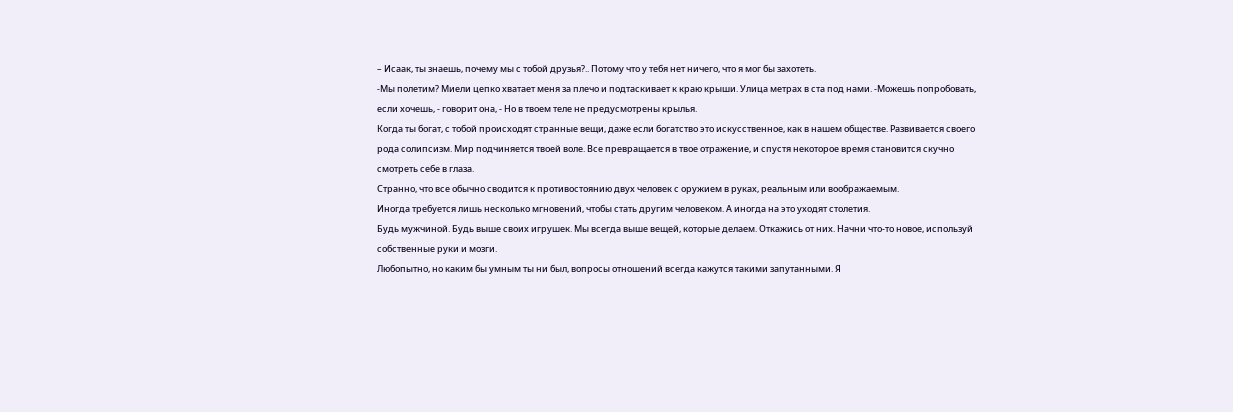– Исаак, ты знаешь, почему мы с тобой друзья?.. Потому что у тебя нет ничего, что я мог бы захотеть.
-Мы полетим? Миели цепко хватает меня за плечо и подтаскивает к краю крыши. Улица метрах в ста под нами. -Можешь попробовать, если хочешь, - говорит она, - Но в твоем теле не предусмотрены крылья.
Когда ты богат, с тобой происходят странные вещи, даже если богатство это искусственное, как в нашем обществе. Развивается своего рода солипсизм. Мир подчиняется твоей воле. Все превращается в твое отражение, и спустя некоторое время становится скучно смотреть себе в глаза.
Странно, что все обычно сводится к противостоянию двух человек с оружием в руках, реальным или воображаемым.
Иногда требуется лишь несколько мгновений, чтобы стать другим человеком. А иногда на это уходят столетия.
Будь мужчиной. Будь выше своих игрушек. Мы всегда выше вещей, которые делаем. Откажись от них. Начни что-то новое, используй собственные руки и мозги.
Любопытно, но каким бы умным ты ни был, вопросы отношений всегда кажутся такими запутанными. Я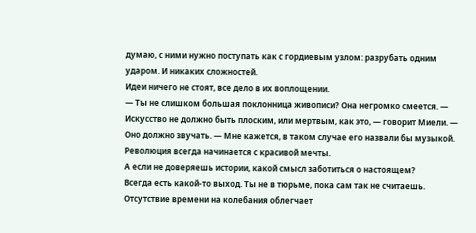думаю, с ними нужно поступать как с гордиевым узлом: разрубать одним ударом. И никаких сложностей.
Идеи ничего не стоят, все дело в их воплощении.
— Ты не слишком большая поклонница живописи? Она негромко смеется. — Искусство не должно быть плоским, или мертвым, как это, — говорит Миели. — Оно должно звучать. — Мне кажется, в таком случае его назвали бы музыкой.
Революция всегда начинается с красивой мечты.
А если не доверяешь истории, какой смысл заботиться о настоящем?
Всегда есть какой-то выход. Ты не в тюрьме, пока сам так не считаешь.
Отсутствие времени на колебания облегчает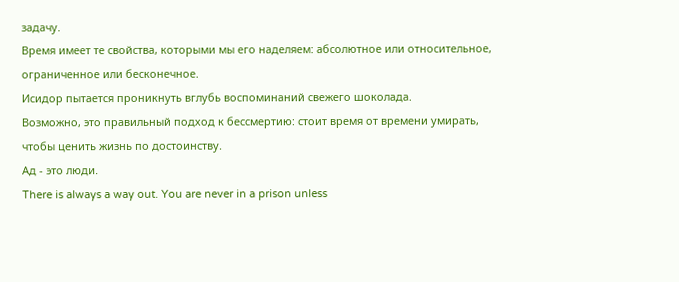задачу.
Время имеет те свойства, которыми мы его наделяем: абсолютное или относительное, ограниченное или бесконечное.
Исидор пытается проникнуть вглубь воспоминаний свежего шоколада.
Возможно, это правильный подход к бессмертию: стоит время от времени умирать, чтобы ценить жизнь по достоинству.
Ад - это люди.
There is always a way out. You are never in a prison unless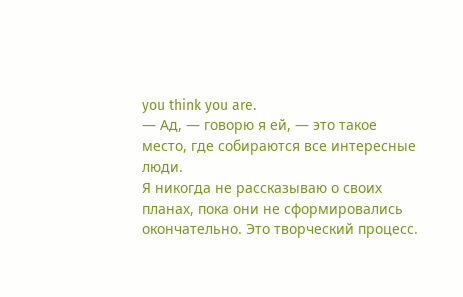you think you are.
— Ад, — говорю я ей, — это такое место, где собираются все интересные люди.
Я никогда не рассказываю о своих планах, пока они не сформировались окончательно. Это творческий процесс.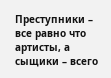Преступники – все равно что артисты, а сыщики – всего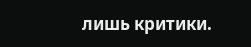лишь критики.